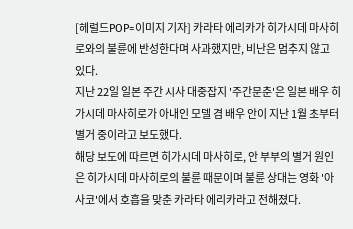[헤럴드POP=이미지 기자] 카라타 에리카가 히가시데 마사히로와의 불륜에 반성한다며 사과했지만, 비난은 멈추지 않고 있다.
지난 22일 일본 주간 시사 대중잡지 '주간문춘'은 일본 배우 히가시데 마사히로가 아내인 모델 겸 배우 안이 지난 1월 초부터 별거 중이라고 보도했다.
해당 보도에 따르면 히가시데 마사히로, 안 부부의 별거 원인은 히가시데 마사히로의 불륜 때문이며 불륜 상대는 영화 '아사코'에서 호흡을 맞춘 카라타 에리카라고 전해졌다.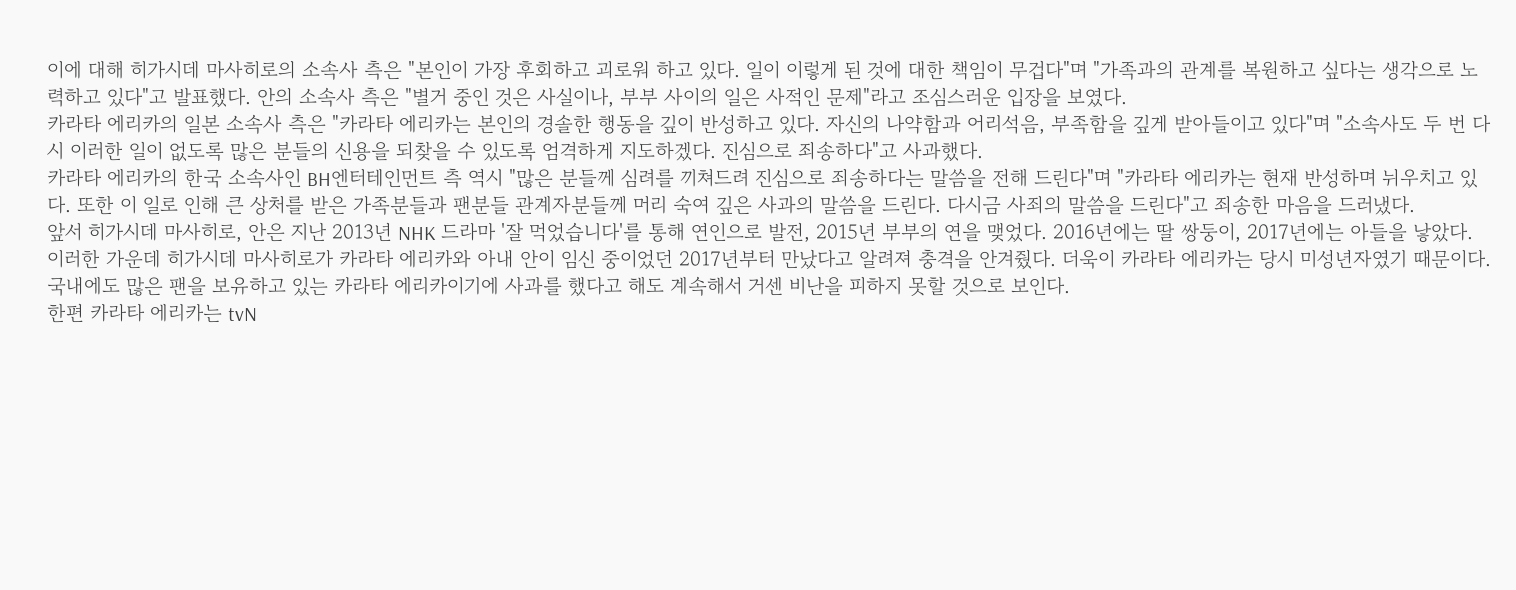이에 대해 히가시데 마사히로의 소속사 측은 "본인이 가장 후회하고 괴로워 하고 있다. 일이 이렇게 된 것에 대한 책임이 무겁다"며 "가족과의 관계를 복원하고 싶다는 생각으로 노력하고 있다"고 발표했다. 안의 소속사 측은 "별거 중인 것은 사실이나, 부부 사이의 일은 사적인 문제"라고 조심스러운 입장을 보였다.
카라타 에리카의 일본 소속사 측은 "카라타 에리카는 본인의 경솔한 행동을 깊이 반성하고 있다. 자신의 나약함과 어리석음, 부족함을 깊게 받아들이고 있다"며 "소속사도 두 번 다시 이러한 일이 없도록 많은 분들의 신용을 되찾을 수 있도록 엄격하게 지도하겠다. 진심으로 죄송하다"고 사과했다.
카라타 에리카의 한국 소속사인 BH엔터테인먼트 측 역시 "많은 분들께 심려를 끼쳐드려 진심으로 죄송하다는 말씀을 전해 드린다"며 "카라타 에리카는 현재 반성하며 뉘우치고 있다. 또한 이 일로 인해 큰 상처를 받은 가족분들과 팬분들 관계자분들께 머리 숙여 깊은 사과의 말씀을 드린다. 다시금 사죄의 말씀을 드린다"고 죄송한 마음을 드러냈다.
앞서 히가시데 마사히로, 안은 지난 2013년 NHK 드라마 '잘 먹었습니다'를 통해 연인으로 발전, 2015년 부부의 연을 맺었다. 2016년에는 딸 쌍둥이, 2017년에는 아들을 낳았다.
이러한 가운데 히가시데 마사히로가 카라타 에리카와 아내 안이 임신 중이었던 2017년부터 만났다고 알려져 충격을 안겨줬다. 더욱이 카라타 에리카는 당시 미성년자였기 때문이다. 국내에도 많은 팬을 보유하고 있는 카라타 에리카이기에 사과를 했다고 해도 계속해서 거센 비난을 피하지 못할 것으로 보인다.
한편 카라타 에리카는 tvN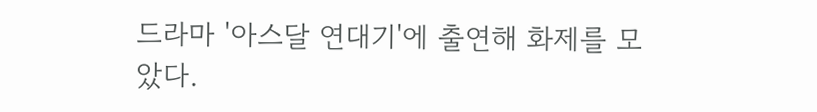드라마 '아스달 연대기'에 출연해 화제를 모았다.